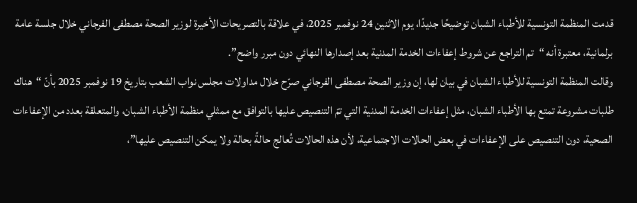قدمت المنظمة التونسية للأطباء الشبان توضيحًا جديدًا، يوم الاثنين 24 نوفمبر 2025، في علاقة بالتصريحات الأخيرة لوزير الصحة مصطفى الفرجاني خلال جلسة عامة برلمانية، معتبرة أنه “تم التراجع عن شروط إعفاءات الخدمة المدنية بعد إصدارها النهائي دون مبرر واضح”.
وقالت المنظمة التونسية للأطباء الشبان في بيان لها، إن وزير الصحة مصطفى الفرجاني صرّح خلال مداولات مجلس نواب الشعب بتاريخ 19 نوفمبر 2025 بأنّ “هناك طلبات مشروعة تمتع بها الأطباء الشبان، مثل إعفاءات الخدمة المدنية التي تمّ التنصيص عليها بالتوافق مع ممثلي منظمة الأطباء الشبان، والمتعلقة بعدد من الإعفاءات الصحية، دون التنصيص على الإعفاءات في بعض الحالات الاجتماعية، لأن هذه الحالات تُعالج حالةً بحالة ولا يمكن التنصيص عليها”،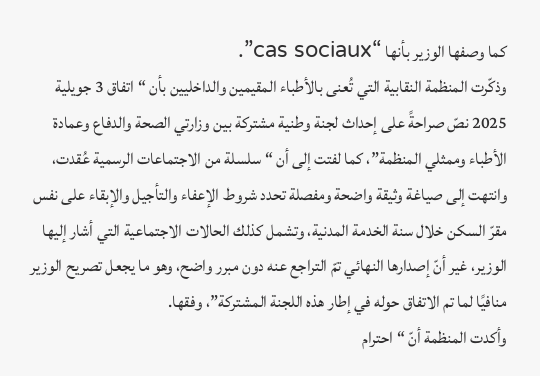كما وصفها الوزير بأنها “cas sociaux”.
وذكّرت المنظمة النقابية التي تُعنى بالأطباء المقيمين والداخليين بأن “اتفاق 3 جويلية 2025 نصّ صراحةً على إحداث لجنة وطنية مشتركة بين وزارتي الصحة والدفاع وعمادة الأطباء وممثلي المنظمة”، كما لفتت إلى أن “سلسلة من الاجتماعات الرسمية عُقدت، وانتهت إلى صياغة وثيقة واضحة ومفصلة تحدد شروط الإعفاء والتأجيل والإبقاء على نفس مقرّ السكن خلال سنة الخدمة المدنية، وتشمل كذلك الحالات الاجتماعية التي أشار إليها الوزير، غير أنّ إصدارها النهائي تمّ التراجع عنه دون مبرر واضح، وهو ما يجعل تصريح الوزير منافيًا لما تم الاتفاق حوله في إطار هذه اللجنة المشتركة”، وفقها.
وأكدت المنظمة أنّ “احترام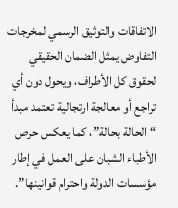الاتفاقات والتوثيق الرسمي لمخرجات التفاوض يمثل الضمان الحقيقي لحقوق كل الأطراف، ويحول دون أي تراجع أو معالجة ارتجالية تعتمد مبدأ “الحالة بحالة”، كما يعكس حرص الأطباء الشبان على العمل في إطار مؤسسات الدولة واحترام قوانينها”.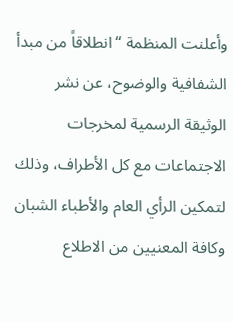وأعلنت المنظمة “انطلاقاً من مبدأ الشفافية والوضوح، عن نشر الوثيقة الرسمية لمخرجات الاجتماعات مع كل الأطراف، وذلك لتمكين الرأي العام والأطباء الشبان وكافة المعنيين من الاطلاع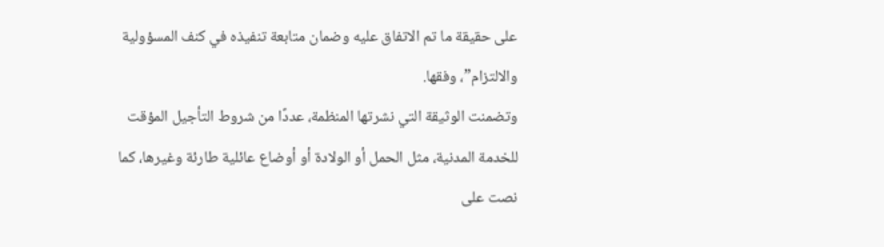على حقيقة ما تم الاتفاق عليه وضمان متابعة تنفيذه في كنف المسؤولية والالتزام”، وفقها.
وتضمنت الوثيقة التي نشرتها المنظمة، عددًا من شروط التأجيل المؤقت للخدمة المدنية، مثل الحمل أو الولادة أو أوضاع عائلية طارئة وغيرها، كما نصت على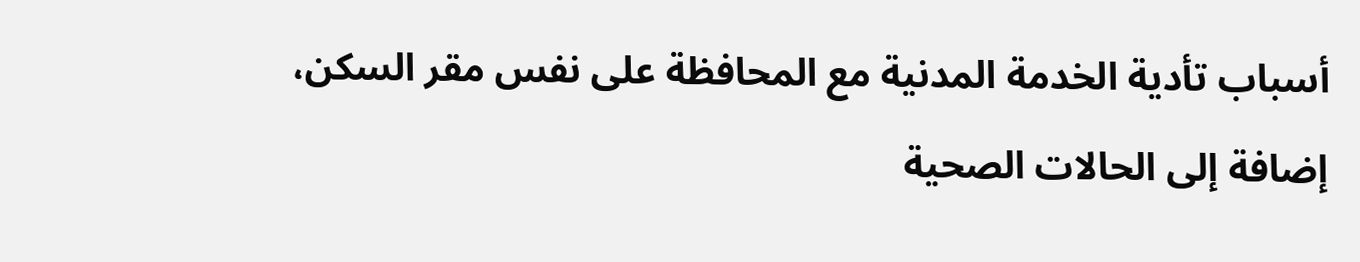أسباب تأدية الخدمة المدنية مع المحافظة على نفس مقر السكن، إضافة إلى الحالات الصحية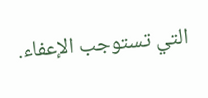التي تستوجب الإعفاء.